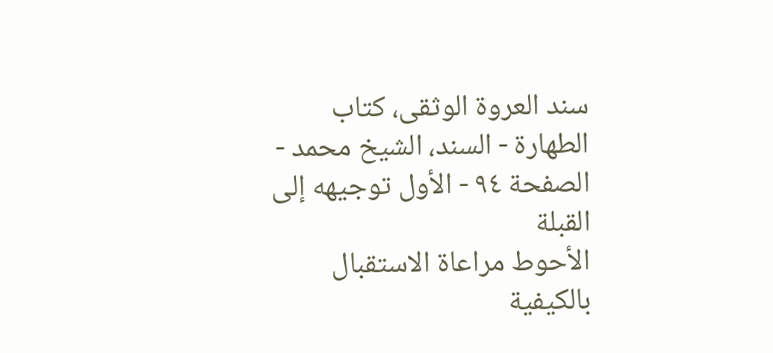سند العروة الوثقى، كتاب الطهارة - السند، الشيخ محمد - الصفحة ٩٤ - الأول توجيهه إلى القبلة
الأحوط مراعاة الاستقبال بالكيفية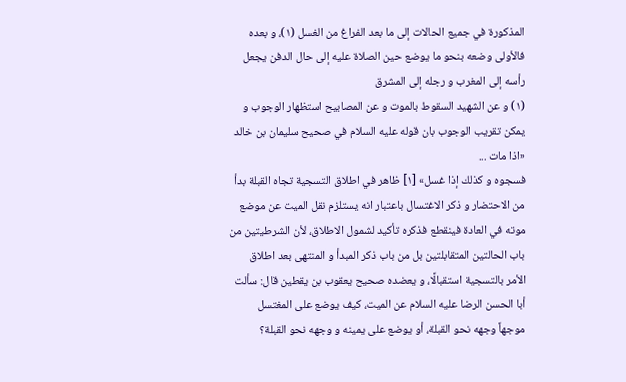المذكورة في جميع الحالات إلى ما بعد الفراغ من الغسل (١)، و بعده فالأولى وضعه بنحو ما يوضع حين الصلاة عليه إلى حال الدفن يجعل رأسه إلى المغرب و رجله إلى المشرق
(١) و عن الشهيد السقوط بالموت و عن المصابيح استظهار الوجوب و يمكن تقريب الوجوب بان قوله عليه السلام في صحيح سليمان بن خالد «اذا مات ...
فسجوه و كذلك إذا غسل» [١] ظاهر في اطلاق التسجية تجاه القبلة بدأ من الاحتضار و ذكر الاغتسال باعتبار انه يستلزم نقل الميت عن موضع موته في العادة فينقطع فذكره تأكيد لشمول الاطلاق، لأن الشرطيتين من باب الحالتين المتقابلتين بل من باب ذكر المبدأ و المنتهى بعد اطلاق الأمر بالتسجية استقبالًا، و يعضده صحيح يعقوب بن يقطين قال: سألت أبا الحسن الرضا عليه السلام عن الميت، كيف يوضع على المغتسل موجهاً وجهه نحو القبلة، أو يوضع على يمينه و وجهه نحو القبلة؟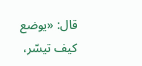قال: «يوضع كيف تيسّر،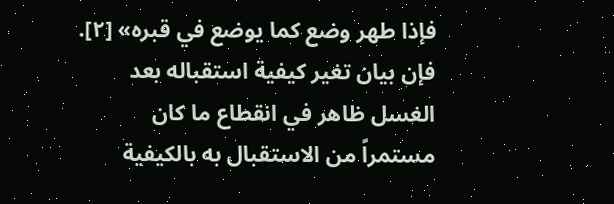فإذا طهر وضع كما يوضع في قبره» [٢].
فإن بيان تغير كيفية استقباله بعد الغسل ظاهر في انقطاع ما كان مستمراً من الاستقبال به بالكيفية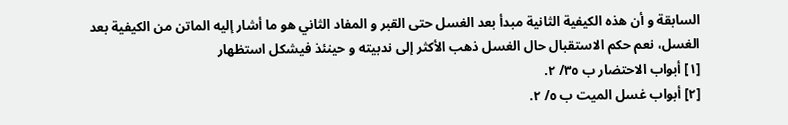السابقة و أن هذه الكيفية الثانية مبدأ بعد الغسل حتى القبر و المفاد الثاني هو ما أشار إليه الماتن من الكيفية بعد الغسل، نعم حكم الاستقبال حال الغسل ذهب الأكثر إلى ندبيته و حينئذ فيشكل استظهار
[١] أبواب الاحتضار ب ٣٥/ ٢.
[٢] أبواب غسل الميت ب ٥/ ٢.